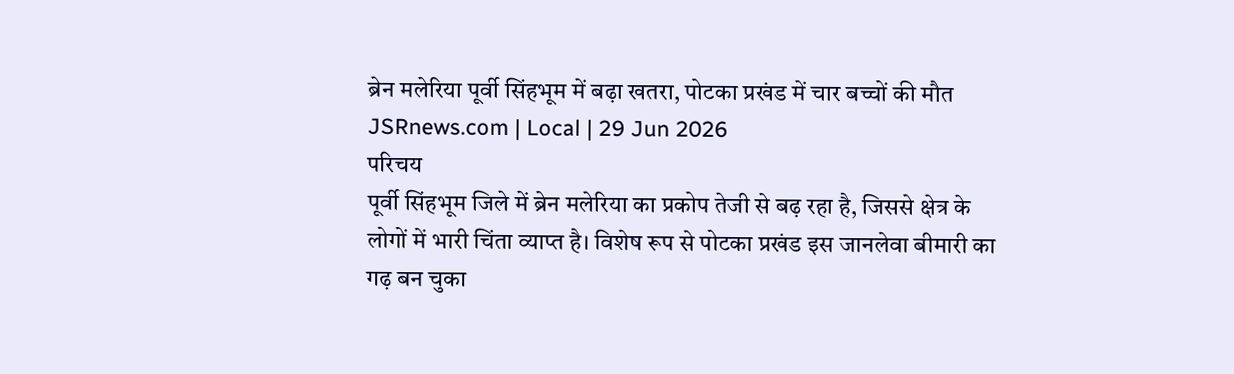ब्रेन मलेरिया पूर्वी सिंहभूम में बढ़ा खतरा, पोटका प्रखंड में चार बच्चों की मौत
JSRnews.com | Local | 29 Jun 2026
परिचय
पूर्वी सिंहभूम जिले में ब्रेन मलेरिया का प्रकोप तेजी से बढ़ रहा है, जिससे क्षेत्र के लोगों में भारी चिंता व्याप्त है। विशेष रूप से पोटका प्रखंड इस जानलेवा बीमारी का गढ़ बन चुका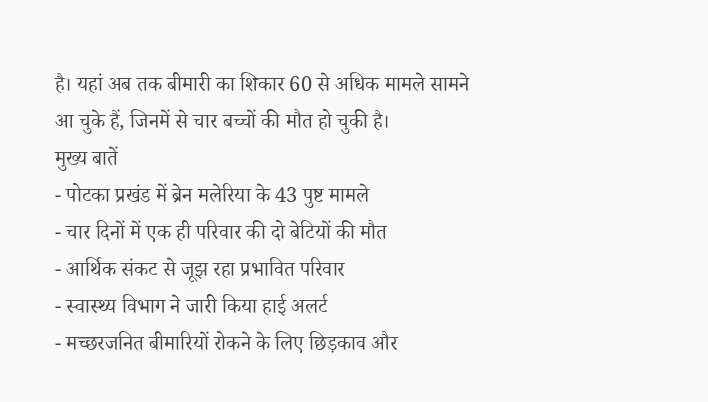है। यहां अब तक बीमारी का शिकार 60 से अधिक मामले सामने आ चुके हैं, जिनमें से चार बच्चों की मौत हो चुकी है।
मुख्य बातें
- पोटका प्रखंड में ब्रेन मलेरिया के 43 पुष्ट मामले
- चार दिनों में एक ही परिवार की दो बेटियों की मौत
- आर्थिक संकट से जूझ रहा प्रभावित परिवार
- स्वास्थ्य विभाग ने जारी किया हाई अलर्ट
- मच्छरजनित बीमारियों रोकने के लिए छिड़काव और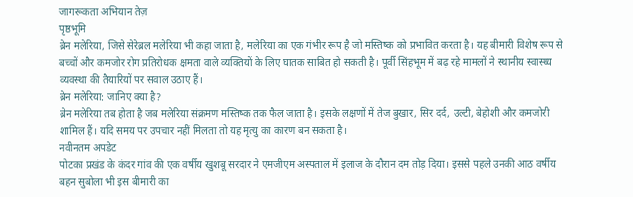जागरूकता अभियान तेज़
पृष्ठभूमि
ब्रेन मलेरिया, जिसे सेरेब्रल मलेरिया भी कहा जाता है, मलेरिया का एक गंभीर रूप है जो मस्तिष्क को प्रभावित करता है। यह बीमारी विशेष रूप से बच्चों और कमजोर रोग प्रतिरोधक क्षमता वाले व्यक्तियों के लिए घातक साबित हो सकती है। पूर्वी सिंहभूम में बढ़ रहे मामलों ने स्थानीय स्वास्थ्य व्यवस्था की तैयारियों पर सवाल उठाए हैं।
ब्रेन मलेरिया: जानिए क्या है?
ब्रेन मलेरिया तब होता है जब मलेरिया संक्रमण मस्तिष्क तक फैल जाता है। इसके लक्षणों में तेज बुखार, सिर दर्द, उल्टी, बेहोशी और कमजोरी शामिल हैं। यदि समय पर उपचार नहीं मिलता तो यह मृत्यु का कारण बन सकता है।
नवीनतम अपडेट
पोटका प्रखंड के कंदर गांव की एक वर्षीय खुशबू सरदार ने एमजीएम अस्पताल में इलाज के दौरान दम तोड़ दिया। इससे पहले उनकी आठ वर्षीय बहन सुबोला भी इस बीमारी का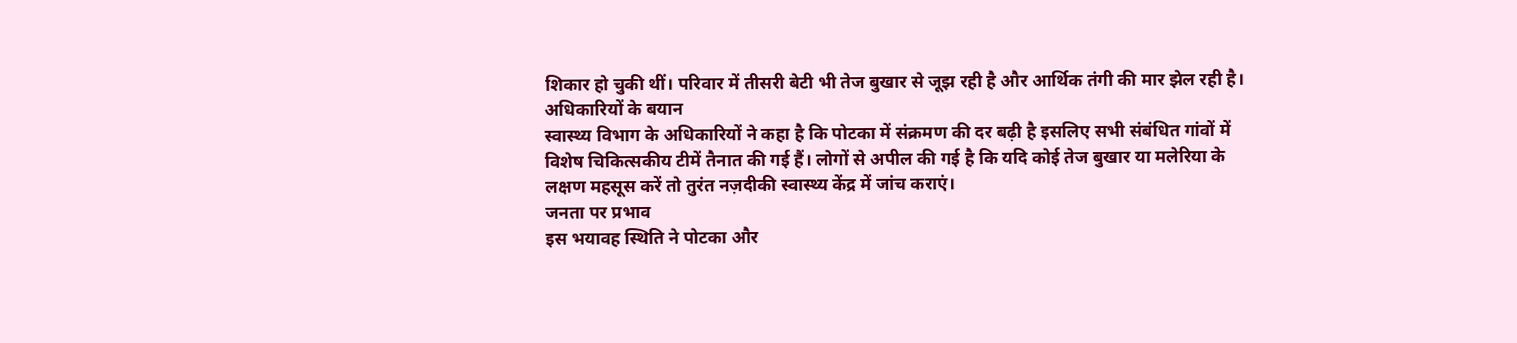शिकार हो चुकी थीं। परिवार में तीसरी बेटी भी तेज बुखार से जूझ रही है और आर्थिक तंगी की मार झेल रही है।
अधिकारियों के बयान
स्वास्थ्य विभाग के अधिकारियों ने कहा है कि पोटका में संक्रमण की दर बढ़ी है इसलिए सभी संबंधित गांवों में विशेष चिकित्सकीय टीमें तैनात की गई हैं। लोगों से अपील की गई है कि यदि कोई तेज बुखार या मलेरिया के लक्षण महसूस करें तो तुरंत नज़दीकी स्वास्थ्य केंद्र में जांच कराएं।
जनता पर प्रभाव
इस भयावह स्थिति ने पोटका और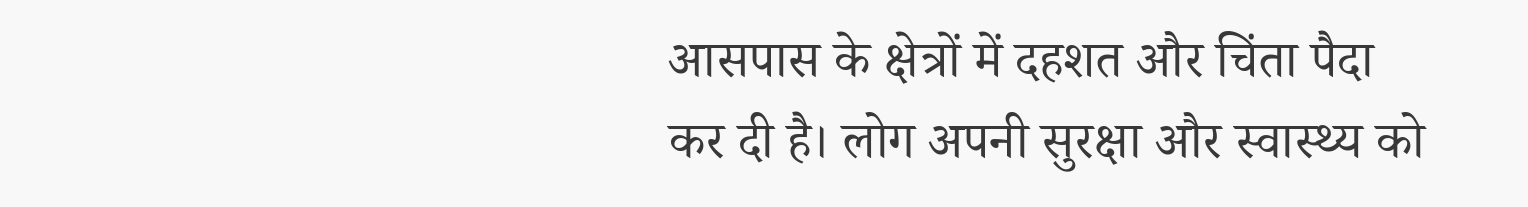आसपास के क्षेत्रों में दहशत और चिंता पैदा कर दी है। लोग अपनी सुरक्षा और स्वास्थ्य को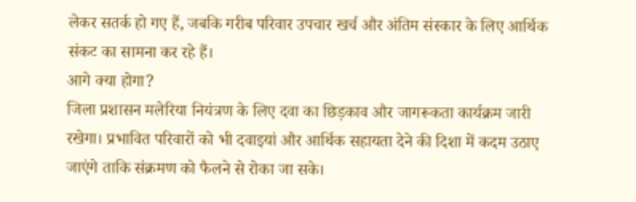लेकर सतर्क हो गए हैं, जबकि गरीब परिवार उपचार खर्च और अंतिम संस्कार के लिए आर्थिक संकट का सामना कर रहे हैं।
आगे क्या होगा?
जिला प्रशासन मलेरिया नियंत्रण के लिए दवा का छिड़काव और जागरूकता कार्यक्रम जारी रखेगा। प्रभावित परिवारों को भी दवाइयां और आर्थिक सहायता देने की दिशा में कदम उठाए जाएंगे ताकि संक्रमण को फैलने से रोका जा सके।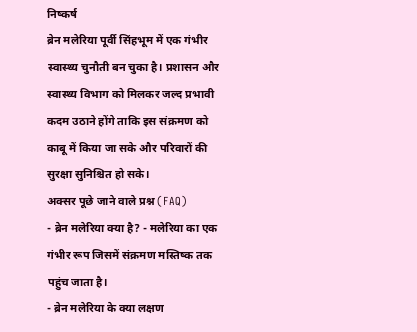निष्कर्ष
ब्रेन मलेरिया पूर्वी सिंहभूम में एक गंभीर स्वास्थ्य चुनौती बन चुका है। प्रशासन और स्वास्थ्य विभाग को मिलकर जल्द प्रभावी कदम उठाने होंगे ताकि इस संक्रमण को काबू में किया जा सके और परिवारों की सुरक्षा सुनिश्चित हो सके।
अक्सर पूछे जाने वाले प्रश्न (FAQ)
- ब्रेन मलेरिया क्या है? - मलेरिया का एक गंभीर रूप जिसमें संक्रमण मस्तिष्क तक पहुंच जाता है।
- ब्रेन मलेरिया के क्या लक्षण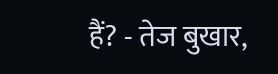हैं? - तेज बुखार,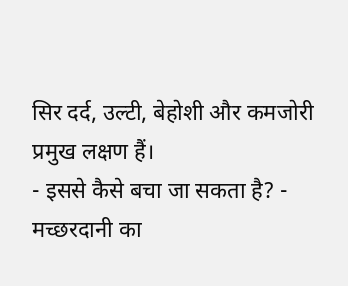सिर दर्द, उल्टी, बेहोशी और कमजोरी प्रमुख लक्षण हैं।
- इससे कैसे बचा जा सकता है? - मच्छरदानी का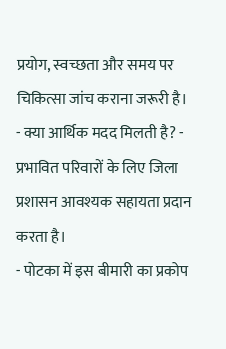प्रयोग, स्वच्छता और समय पर चिकित्सा जांच कराना जरूरी है।
- क्या आर्थिक मदद मिलती है? - प्रभावित परिवारों के लिए जिला प्रशासन आवश्यक सहायता प्रदान करता है।
- पोटका में इस बीमारी का प्रकोप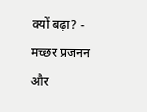क्यों बढ़ा? - मच्छर प्रजनन और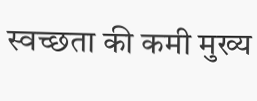स्वच्छता की कमी मुख्य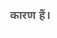कारण हैं।